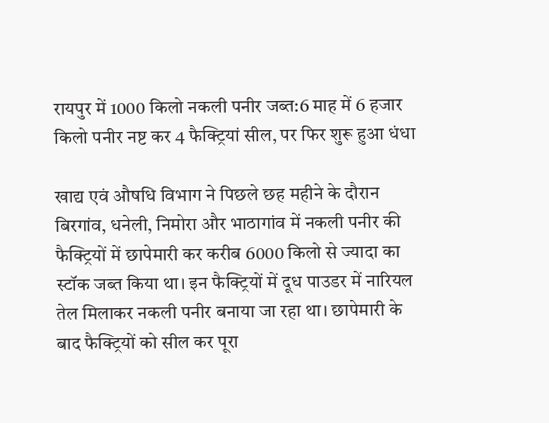रायपुर में 1000 किलो नकली पनीर जब्त:6 माह में 6 हजार किलो पनीर नष्ट कर 4 फैक्ट्रियां सील, पर फिर शुरू हुआ धंधा

खाद्य एवं औषधि विभाग ने पिछले छह महीने के दौरान बिरगांव, धनेली, निमोरा और भाठागांव में नकली पनीर की फैक्ट्रियों में छापेमारी कर करीब 6000 किलो से ज्यादा का स्टॉक जब्त किया था। इन फैक्ट्रियों में दूध पाउडर में नारियल तेल मिलाकर नकली पनीर बनाया जा रहा था। छापेमारी के बाद फैक्ट्रियों को सील कर पूरा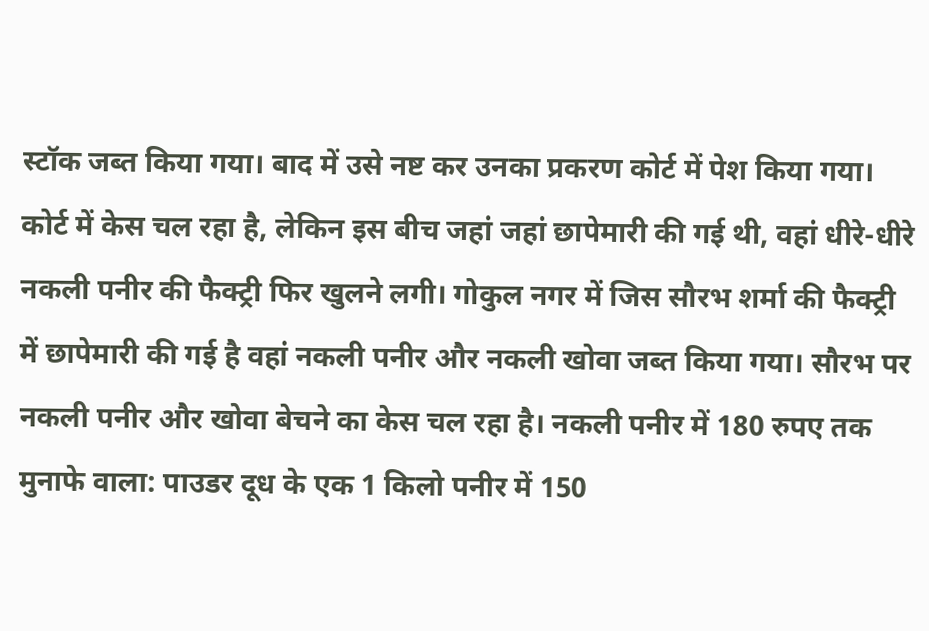स्टॉक जब्त किया गया। बाद में उसे नष्ट कर उनका प्रकरण कोर्ट में पेश किया गया। कोर्ट में केस चल रहा है, लेकिन इस बीच जहां जहां छापेमारी की गई थी, वहां धीरे-धीरे नकली पनीर की फैक्ट्री फिर खुलने लगी। गोकुल नगर में जिस सौरभ शर्मा की फैक्ट्री में छापेमारी की गई है वहां नकली पनीर और नकली खोवा जब्त किया गया। सौरभ पर नकली पनीर और खोवा बेचने का केस चल रहा है। नकली पनीर में 180 रुपए तक मुनाफे वाला: पाउडर दूध के एक 1 किलो पनीर में 150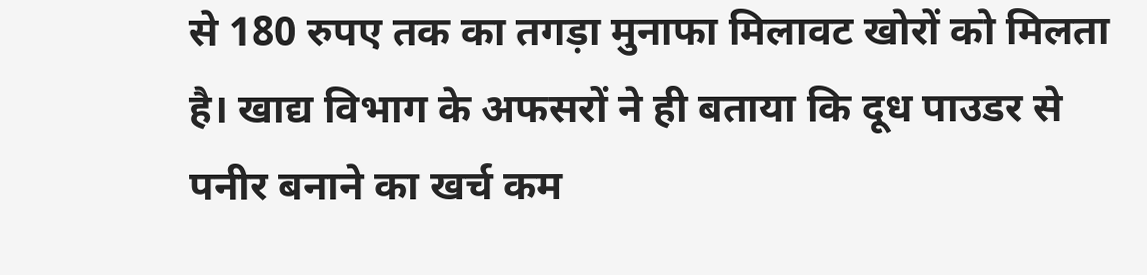से 180 रुपए तक का तगड़ा मुनाफा मिलावट खोरों को मिलता है। खाद्य विभाग के अफसरों ने ही बताया कि दूध पाउडर से पनीर बनाने का खर्च कम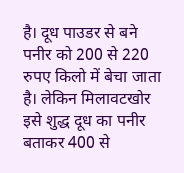है। दूध पाउडर से बने पनीर को 200 से 220 रुपए किलो में बेचा जाता है। लेकिन मिलावटखोर इसे शुद्ध दूध का पनीर बताकर 400 से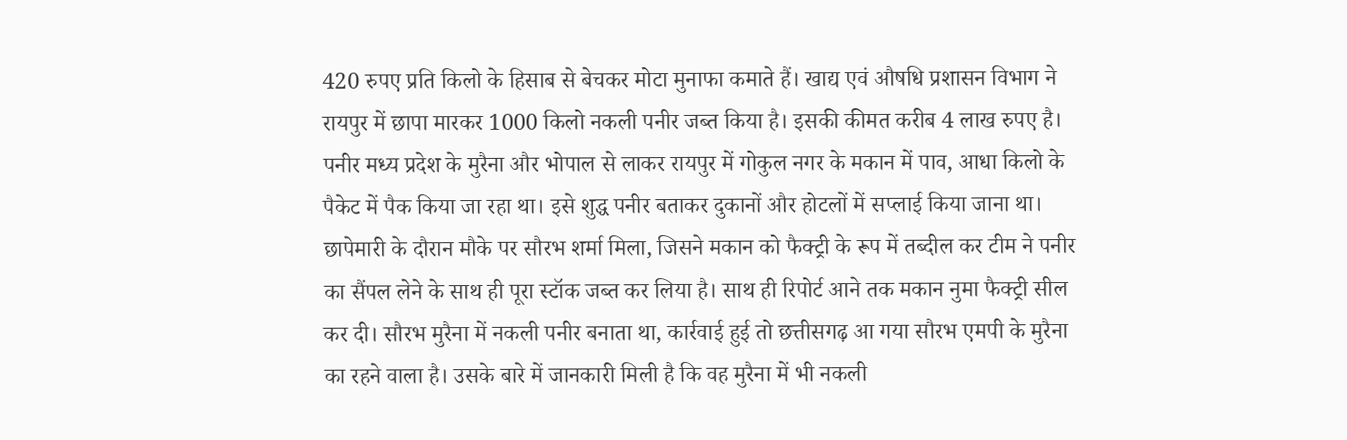420 रुपए प्रति किलो के हिसाब से बेचकर मोटा मुनाफा कमाते हैं। खाद्य एवं औषधि प्रशासन विभाग ने रायपुर में छापा मारकर 1000 किलो नकली पनीर जब्त किया है। इसकी कीमत करीब 4 लाख रुपए है। पनीर मध्य प्रदेश के मुरैना और भोपाल से लाकर रायपुर में गोकुल नगर के मकान में पाव, आधा किलो के पैकेट में पैक किया जा रहा था। इसे शुद्ध पनीर बताकर दुकानों और होटलों में सप्लाई किया जाना था। छापेमारी के दौरान मौके पर सौरभ शर्मा मिला, जिसने मकान को फैक्ट्री के रूप में तब्दील कर टीम ने पनीर का सैंपल लेने के साथ ही पूरा स्टॉक जब्त कर लिया है। साथ ही रिपोर्ट आने तक मकान नुमा फैक्ट्री सील कर दी। सौरभ मुरैना में नकली पनीर बनाता था, कार्रवाई हुई तो छत्तीसगढ़ आ गया सौरभ एमपी के मुरैना का रहने वाला है। उसके बारे में जानकारी मिली है कि वह मुरैना में भी नकली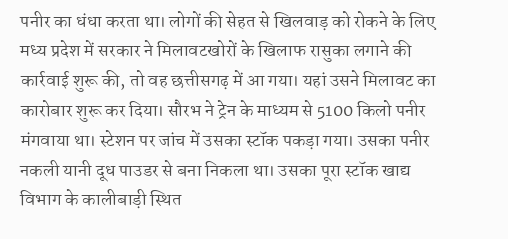पनीर का धंधा करता था। लोगों की सेहत से खिलवाड़ को रोकने के लिए मध्य प्रदेश में सरकार ने मिलावटखोरों के खिलाफ रासुका लगाने की कार्रवाई शुरू की, तो वह छत्तीसगढ़ में आ गया। यहां उसने मिलावट का कारोबार शुरू कर दिया। सौरभ ने ट्रेन के माध्यम से 5100 किलो पनीर मंगवाया था। स्टेशन पर जांच में उसका स्टॉक पकड़ा गया। उसका पनीर नकली यानी दूध पाउडर से बना निकला था। उसका पूरा स्टॉक खाद्य विभाग के कालीबाड़ी स्थित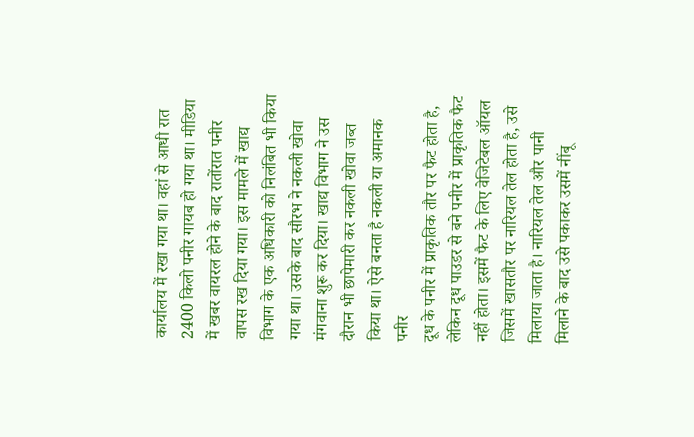कार्यालय में रखा गया था। वहां से आधी रात 2400 किलो पनीर गायब हो गया था। मीडिया में खबर वायरल होने के बाद रातोंरात पनीर वापस रख दिया गया। इस मामले में खाद्य विभाग के एक अधिकारी को निलंबित भी किया गया था। उसके बाद सौरभ ने नकली खोवा मंगवाना शुरू कर दिया। खाद्य विभाग ने उस दौरान भी छापेमारी कर नकली खोवा जब्त किया था। ऐसे बनता है नकली या अमानक पनीर
दूध के पनीर में प्राकृतिक तौर पर फैट होता है, लेकिन दूध पाउडर से बने पनीर में प्राकृतिक फैट नहीं होता। इसमें फैट के लिए वेजिटेबल ऑयल जिसमें खासतौर पर नारियल तेल होता है, उसे मिलाया जाता है। नारियल तेल और पानी मिलाने के बाद उसे पकाकर उसमें नींबू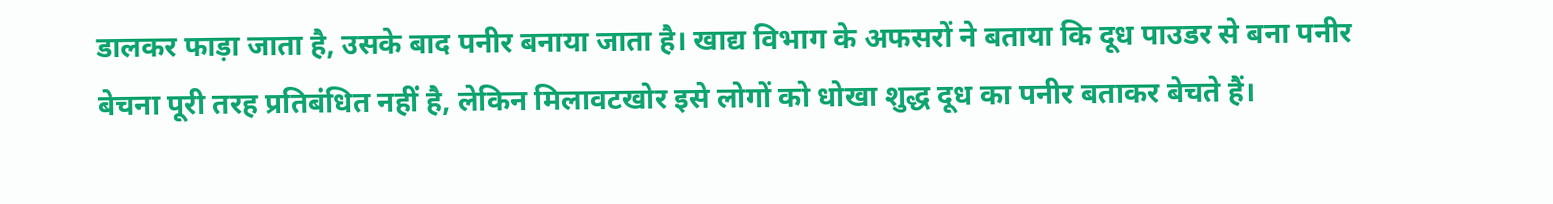डालकर फाड़ा जाता है, उसके बाद पनीर बनाया जाता है। खाद्य विभाग के अफसरों ने बताया कि दूध पाउडर से बना पनीर बेचना पूरी तरह प्रतिबंधित नहीं है, लेकिन मिलावटखोर इसे लोगों को धोखा शुद्ध दूध का पनीर बताकर बेचते हैं।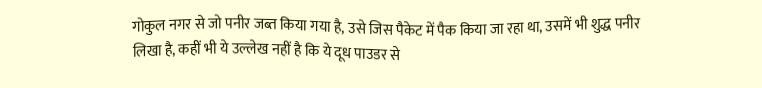गोकुल नगर से जो पनीर जब्त किया गया है, उसे जिस पैकेट में पैक किया जा रहा था, उसमें भी शुद्ध पनीर लिखा है, कहीं भी ये उल्लेख नहीं है कि ये दूध पाउडर से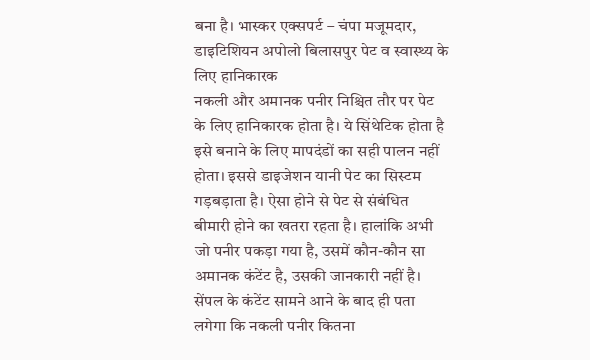बना है। भास्कर एक्सपर्ट – चंपा मजूमदार, डाइटिशियन अपोलो बिलासपुर पेट व स्वास्थ्य के लिए हानिकारक
नकली और अमानक पनीर निश्चित तौर पर पेट के लिए हानिकारक होता है। ये सिंथेटिक होता है इसे बनाने के लिए मापदंडों का सही पालन नहीं होता। इससे डाइजेशन यानी पेट का सिस्टम गड़बड़ाता है। ऐसा होने से पेट से संबंधित बीमारी होने का खतरा रहता है। हालांकि अभी जो पनीर पकड़ा गया है, उसमें कौन-कौन सा अमानक कंटेंट है, उसकी जानकारी नहीं है। सेंपल के कंटेंट सामने आने के बाद ही पता लगेगा कि नकली पनीर कितना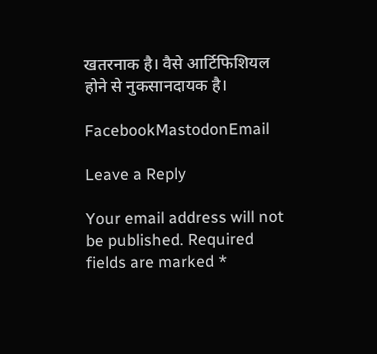खतरनाक है। वैसे आर्टिफिशियल होने से नुकसानदायक है।

FacebookMastodonEmail

Leave a Reply

Your email address will not be published. Required fields are marked *